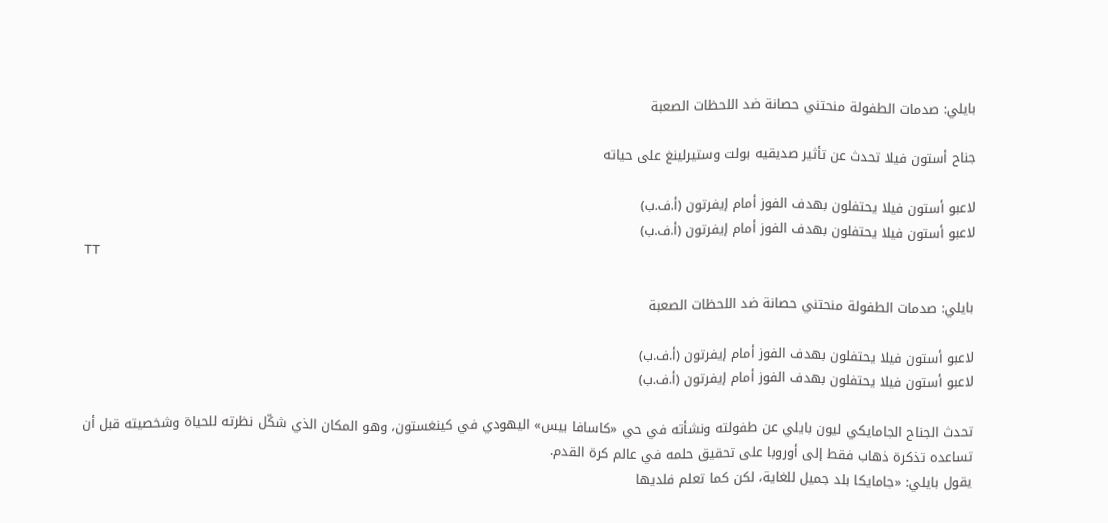بايلي: صدمات الطفولة منحتني حصانة ضد اللحظات الصعبة

جناح أستون فيلا تحدث عن تأثير صديقيه بولت وستيرلينغ على حياته

لاعبو أستون فيلا يحتفلون بهدف الفوز أمام إيفرتون (أ.ف.ب)
لاعبو أستون فيلا يحتفلون بهدف الفوز أمام إيفرتون (أ.ف.ب)
TT

بايلي: صدمات الطفولة منحتني حصانة ضد اللحظات الصعبة

لاعبو أستون فيلا يحتفلون بهدف الفوز أمام إيفرتون (أ.ف.ب)
لاعبو أستون فيلا يحتفلون بهدف الفوز أمام إيفرتون (أ.ف.ب)

تحدث الجناح الجامايكي ليون بايلي عن طفولته ونشأته في حي «كاسافا بيس» اليهودي في كينغستون، وهو المكان الذي شكّل نظرته للحياة وشخصيته قبل أن تساعده تذكرة ذهاب فقط إلى أوروبا على تحقيق حلمه في عالم كرة القدم.
يقول بايلي: «جامايكا بلد جميل للغاية، لكن كما تعلم فلديها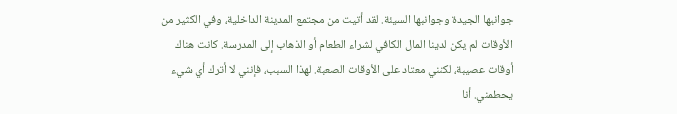جوانبها الجيدة وجوانبها السيئة. لقد أتيت من مجتمع المدينة الداخلية، وفي الكثير من الأوقات لم يكن لدينا المال الكافي لشراء الطعام أو الذهاب إلى المدرسة. كانت هناك أوقات عصيبة، لكنني معتاد على الأوقات الصعبة. لهذا السبب، فإنني لا أترك أي شيء يحطمني. أنا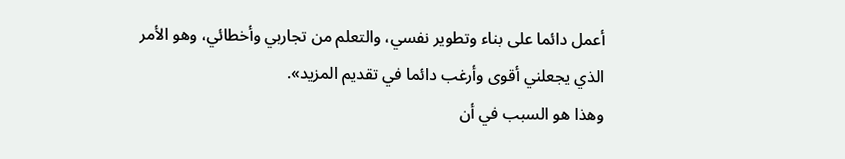أعمل دائما على بناء وتطوير نفسي، والتعلم من تجاربي وأخطائي، وهو الأمر الذي يجعلني أقوى وأرغب دائما في تقديم المزيد».
وهذا هو السبب في أن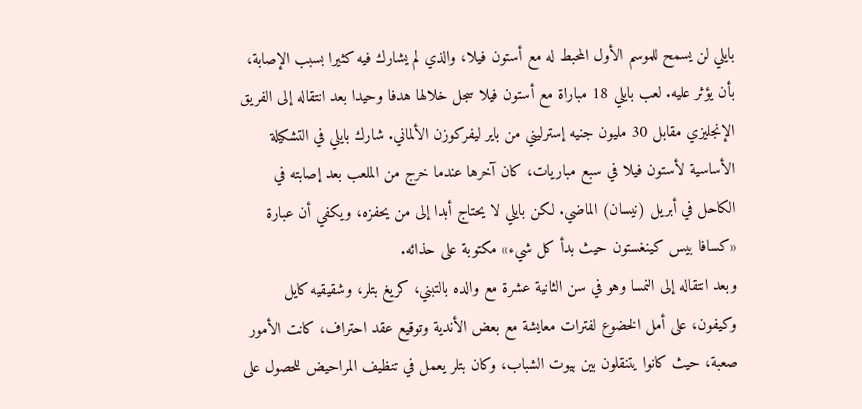بايلي لن يسمح للموسم الأول المحبط له مع أستون فيلا، والذي لم يشارك فيه كثيرا بسبب الإصابة، بأن يؤثر عليه. لعب بايلي 18 مباراة مع أستون فيلا سجل خلالها هدفا وحيدا بعد انتقاله إلى الفريق الإنجليزي مقابل 30 مليون جنيه إسترليني من باير ليفركوزن الألماني. شارك بايلي في التشكيلة الأساسية لأستون فيلا في سبع مباريات، كان آخرها عندما خرج من الملعب بعد إصابته في الكاحل في أبريل (نيسان) الماضي. لكن بايلي لا يحتاج أبدا إلى من يحفزه، ويكفي أن عبارة «كسافا بيس كينغستون حيث بدأ كل شيء» مكتوبة على حذائه.
وبعد انتقاله إلى النمسا وهو في سن الثانية عشرة مع والده بالتبني، كريغ بتلر، وشقيقيه كايل وكيفون، على أمل الخضوع لفترات معايشة مع بعض الأندية وتوقيع عقد احتراف، كانت الأمور صعبة، حيث كانوا يتنقلون بين بيوت الشباب، وكان بتلر يعمل في تنظيف المراحيض للحصول على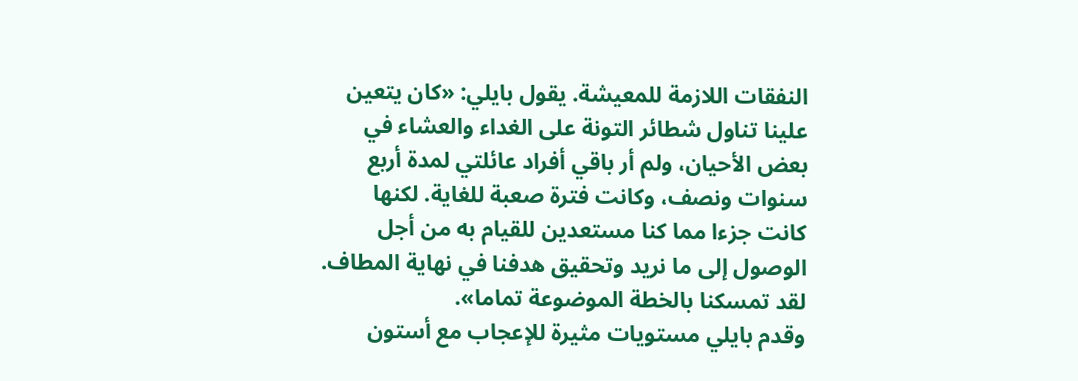النفقات اللازمة للمعيشة. يقول بايلي: «كان يتعين علينا تناول شطائر التونة على الغداء والعشاء في بعض الأحيان، ولم أر باقي أفراد عائلتي لمدة أربع سنوات ونصف، وكانت فترة صعبة للغاية. لكنها كانت جزءا مما كنا مستعدين للقيام به من أجل الوصول إلى ما نريد وتحقيق هدفنا في نهاية المطاف. لقد تمسكنا بالخطة الموضوعة تماما».
وقدم بايلي مستويات مثيرة للإعجاب مع أستون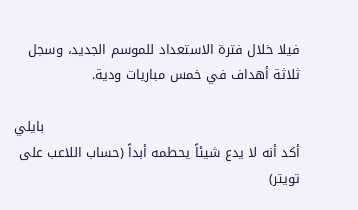فيلا خلال فترة الاستعداد للموسم الجديد، وسجل ثلاثة أهداف في خمس مباريات ودية.

                                                          بايلي أكد أنه لا يدع شيئاً يحطمه أبداً (حساب اللاعب على تويتر)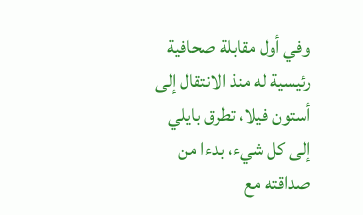وفي أول مقابلة صحافية رئيسية له منذ الانتقال إلى أستون فيلا، تطرق بايلي إلى كل شيء، بدءا من صداقته مع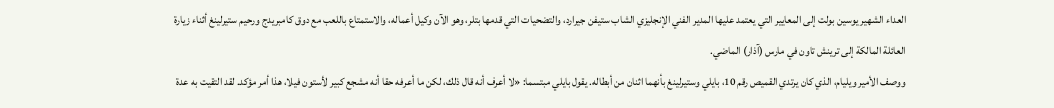العداء الشهير يوسين بولت إلى المعايير التي يعتمد عليها المدير الفني الإنجليزي الشاب ستيفن جيرارد، والتضحيات التي قدمها بتلر، وهو الآن وكيل أعماله، والاستمتاع باللعب مع دوق كامبريدج ورحيم ستيرلينغ أثناء زيارة العائلة المالكة إلى ترينش تاون في مارس (آذار) الماضي.
ووصف الأمير ويليام، الذي كان يرتدي القميص رقم 10، بايلي وستيرلينغ بأنهما اثنان من أبطاله. يقول بايلي مبتسما: «لا أعرف أنه قال ذلك، لكن ما أعرفه حقا أنه مشجع كبير لأستون فيلا، هذا أمر مؤكد. لقد التقيت به عدة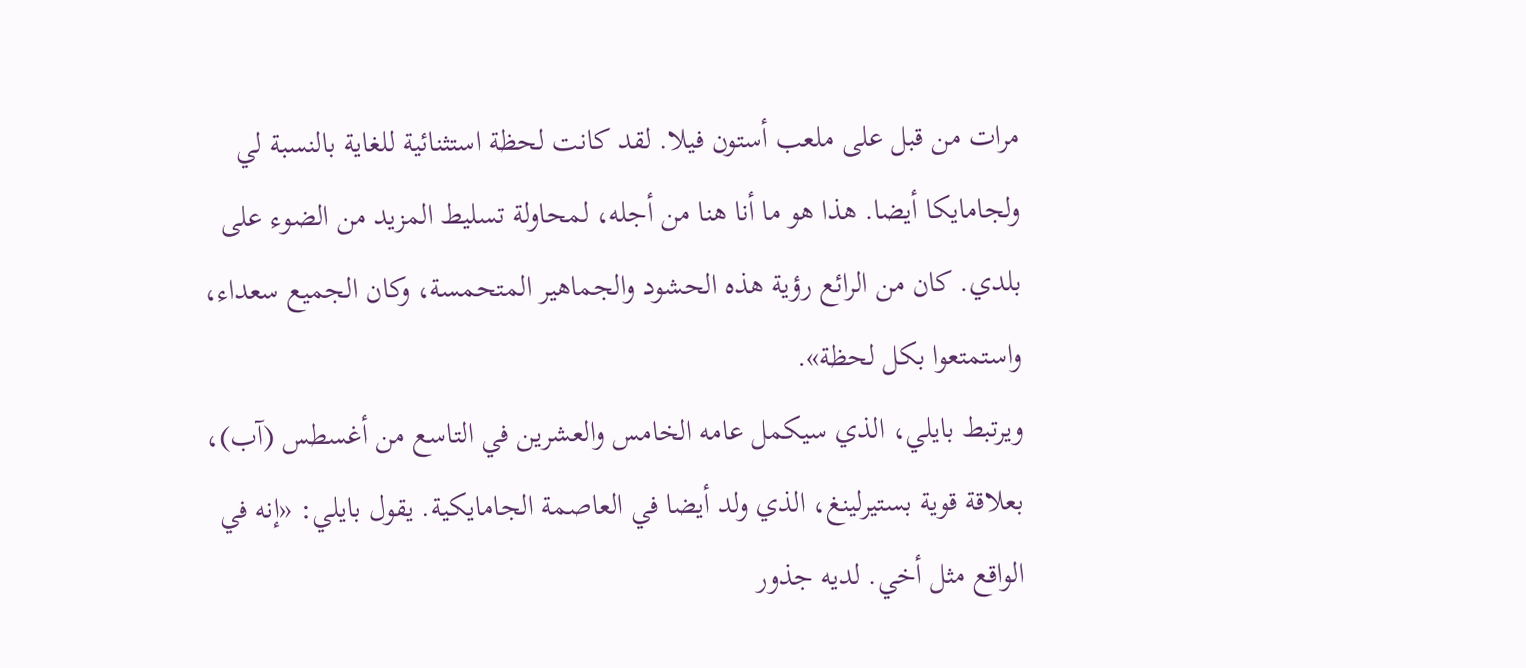مرات من قبل على ملعب أستون فيلا. لقد كانت لحظة استثنائية للغاية بالنسبة لي ولجامايكا أيضا. هذا هو ما أنا هنا من أجله، لمحاولة تسليط المزيد من الضوء على بلدي. كان من الرائع رؤية هذه الحشود والجماهير المتحمسة، وكان الجميع سعداء، واستمتعوا بكل لحظة».
ويرتبط بايلي، الذي سيكمل عامه الخامس والعشرين في التاسع من أغسطس (آب)، بعلاقة قوية بستيرلينغ، الذي ولد أيضا في العاصمة الجامايكية. يقول بايلي: «إنه في الواقع مثل أخي. لديه جذور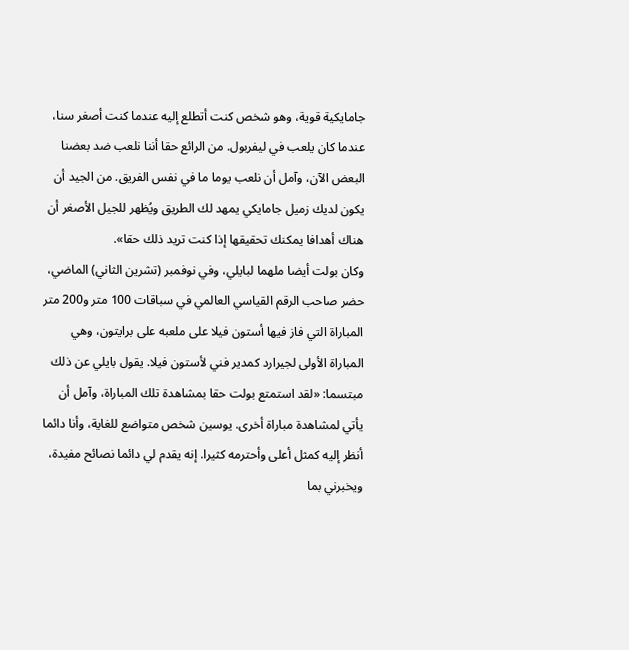جامايكية قوية، وهو شخص كنت أتطلع إليه عندما كنت أصغر سنا، عندما كان يلعب في ليفربول. من الرائع حقا أننا نلعب ضد بعضنا البعض الآن، وآمل أن نلعب يوما ما في نفس الفريق. من الجيد أن يكون لديك زميل جامايكي يمهد لك الطريق ويُظهر للجيل الأصغر أن هناك أهدافا يمكنك تحقيقها إذا كنت تريد ذلك حقا».
وكان بولت أيضا ملهما لبايلي، وفي نوفمبر (تشرين الثاني) الماضي، حضر صاحب الرقم القياسي العالمي في سباقات 100 متر و200 متر المباراة التي فاز فيها أستون فيلا على ملعبه على برايتون، وهي المباراة الأولى لجيرارد كمدير فني لأستون فيلا. يقول بايلي عن ذلك مبتسما: «لقد استمتع بولت حقا بمشاهدة تلك المباراة، وآمل أن يأتي لمشاهدة مباراة أخرى. يوسين شخص متواضع للغاية، وأنا دائما أنظر إليه كمثل أعلى وأحترمه كثيرا. إنه يقدم لي دائما نصائح مفيدة، ويخبرني بما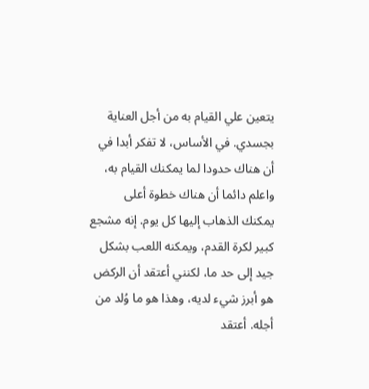يتعين علي القيام به من أجل العناية بجسدي. في الأساس، لا تفكر أبدا في أن هناك حدودا لما يمكنك القيام به، واعلم دائما أن هناك خطوة أعلى يمكنك الذهاب إليها كل يوم. إنه مشجع كبير لكرة القدم، ويمكنه اللعب بشكل جيد إلى حد ما، لكنني أعتقد أن الركض هو أبرز شيء لديه، وهذا هو ما وُلد من أجله. أعتقد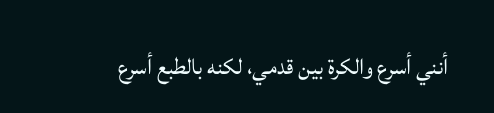أنني أسرع والكرة بين قدمي، لكنه بالطبع أسرع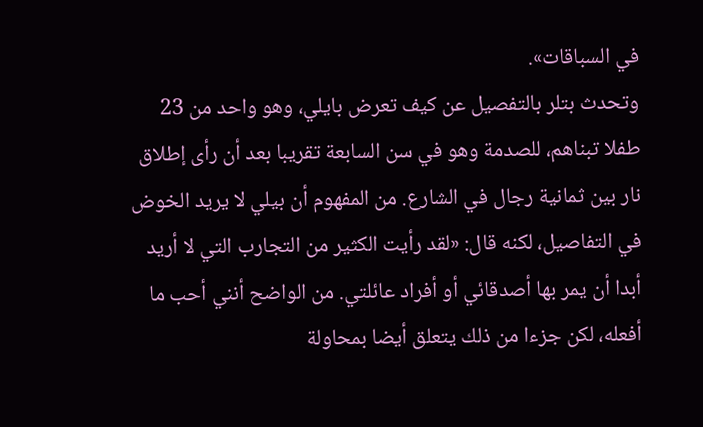في السباقات».
وتحدث بتلر بالتفصيل عن كيف تعرض بايلي، وهو واحد من 23 طفلا تبناهم، للصدمة وهو في سن السابعة تقريبا بعد أن رأى إطلاق نار بين ثمانية رجال في الشارع. من المفهوم أن بيلي لا يريد الخوض في التفاصيل، لكنه قال: «لقد رأيت الكثير من التجارب التي لا أريد أبدا أن يمر بها أصدقائي أو أفراد عائلتي. من الواضح أنني أحب ما أفعله، لكن جزءا من ذلك يتعلق أيضا بمحاولة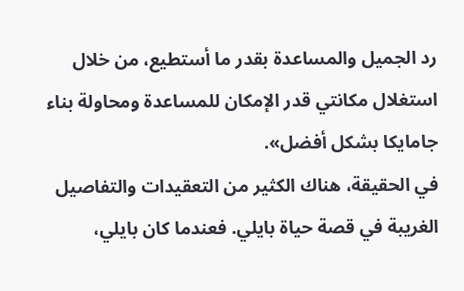رد الجميل والمساعدة بقدر ما أستطيع، من خلال استغلال مكانتي قدر الإمكان للمساعدة ومحاولة بناء جامايكا بشكل أفضل».
في الحقيقة، هناك الكثير من التعقيدات والتفاصيل الغريبة في قصة حياة بايلي. فعندما كان بايلي،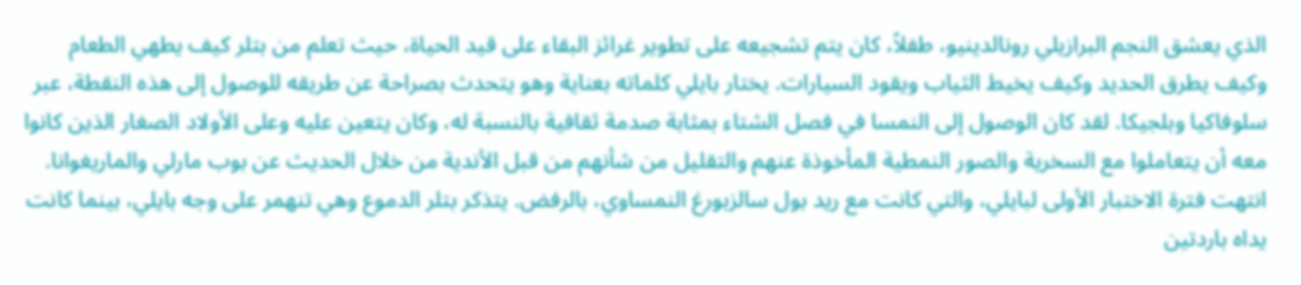الذي يعشق النجم البرازيلي رونالدينيو، طفلاً، كان يتم تشجيعه على تطوير غرائز البقاء على قيد الحياة، حيث تعلم من بتلر كيف يطهي الطعام وكيف يطرق الحديد وكيف يخيط الثياب ويقود السيارات. يختار بايلي كلماته بعناية وهو يتحدث بصراحة عن طريقه للوصول إلى هذه النقطة، عبر سلوفاكيا وبلجيكا. لقد كان الوصول إلى النمسا في فصل الشتاء بمثابة صدمة ثقافية بالنسبة له، وكان يتعين عليه وعلى الأولاد الصغار الذين كانوا معه أن يتعاملوا مع السخرية والصور النمطية المأخوذة عنهم والتقليل من شأنهم من قبل الأندية من خلال الحديث عن بوب مارلي والماريغوانا.
انتهت فترة الاختبار الأولى لبايلي، والتي كانت مع ريد بول سالزبورغ النمساوي، بالرفض. يتذكر بتلر الدموع وهي تنهمر على وجه بايلي، بينما كانت يداه باردتين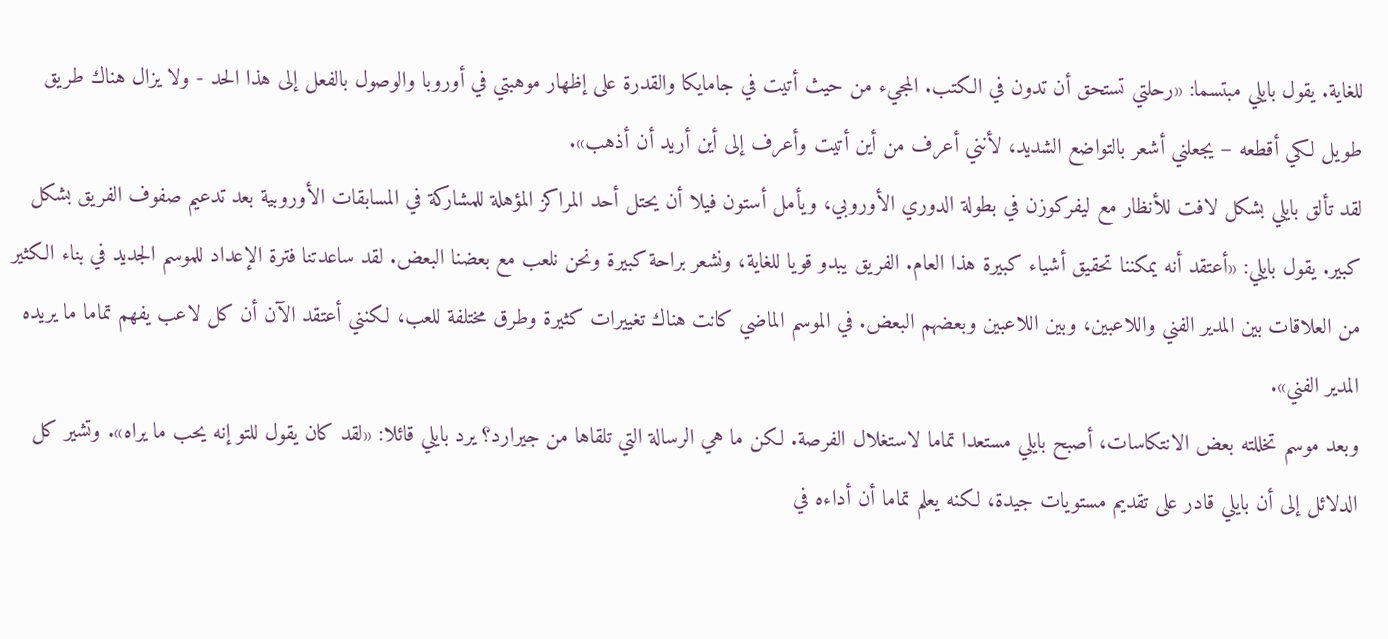للغاية. يقول بايلي مبتسما: «رحلتي تستحق أن تدون في الكتب. المجيء من حيث أتيت في جامايكا والقدرة على إظهار موهبتي في أوروبا والوصول بالفعل إلى هذا الحد - ولا يزال هناك طريق طويل لكي أقطعه – يجعلني أشعر بالتواضع الشديد، لأنني أعرف من أين أتيت وأعرف إلى أين أريد أن أذهب».
لقد تألق بايلي بشكل لافت للأنظار مع ليفركوزن في بطولة الدوري الأوروبي، ويأمل أستون فيلا أن يحتل أحد المراكز المؤهلة للمشاركة في المسابقات الأوروبية بعد تدعيم صفوف الفريق بشكل كبير. يقول بايلي: «أعتقد أنه يمكننا تحقيق أشياء كبيرة هذا العام. الفريق يبدو قويا للغاية، ونشعر براحة كبيرة ونحن نلعب مع بعضنا البعض. لقد ساعدتنا فترة الإعداد للموسم الجديد في بناء الكثير من العلاقات بين المدير الفني واللاعبين، وبين اللاعبين وبعضهم البعض. في الموسم الماضي كانت هناك تغييرات كثيرة وطرق مختلفة للعب، لكنني أعتقد الآن أن كل لاعب يفهم تماما ما يريده المدير الفني».
وبعد موسم تخللته بعض الانتكاسات، أصبح بايلي مستعدا تماما لاستغلال الفرصة. لكن ما هي الرسالة التي تلقاها من جيرارد؟ يرد بايلي قائلا: «لقد كان يقول للتو إنه يحب ما يراه». وتشير كل الدلائل إلى أن بايلي قادر على تقديم مستويات جيدة، لكنه يعلم تماما أن أداءه في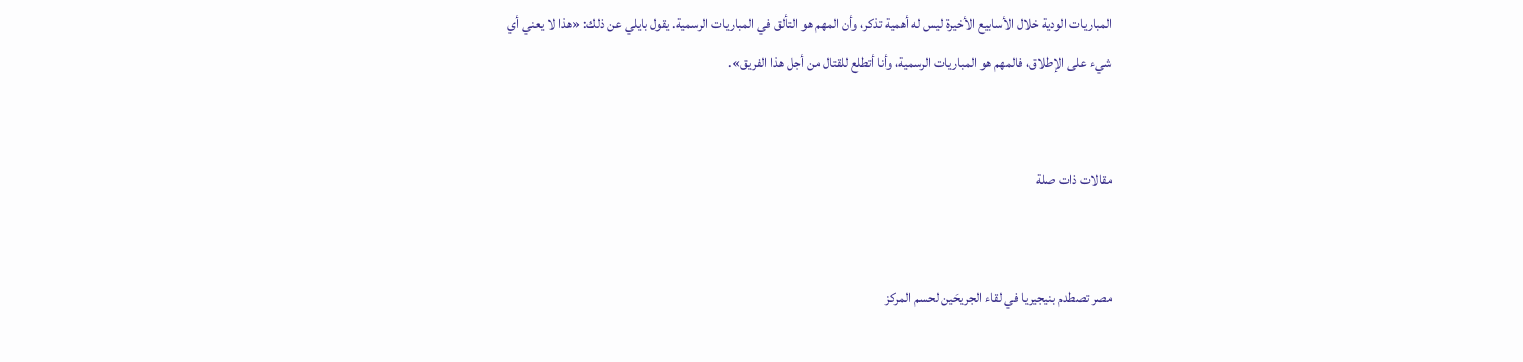المباريات الودية خلال الأسابيع الأخيرة ليس له أهمية تذكر، وأن المهم هو التألق في المباريات الرسمية. يقول بايلي عن ذلك: «هذا لا يعني أي شيء على الإطلاق، فالمهم هو المباريات الرسمية، وأنا أتطلع للقتال من أجل هذا الفريق».


مقالات ذات صلة


مصر تصطدم بنيجيريا في لقاء الجريحَين لحسم المركز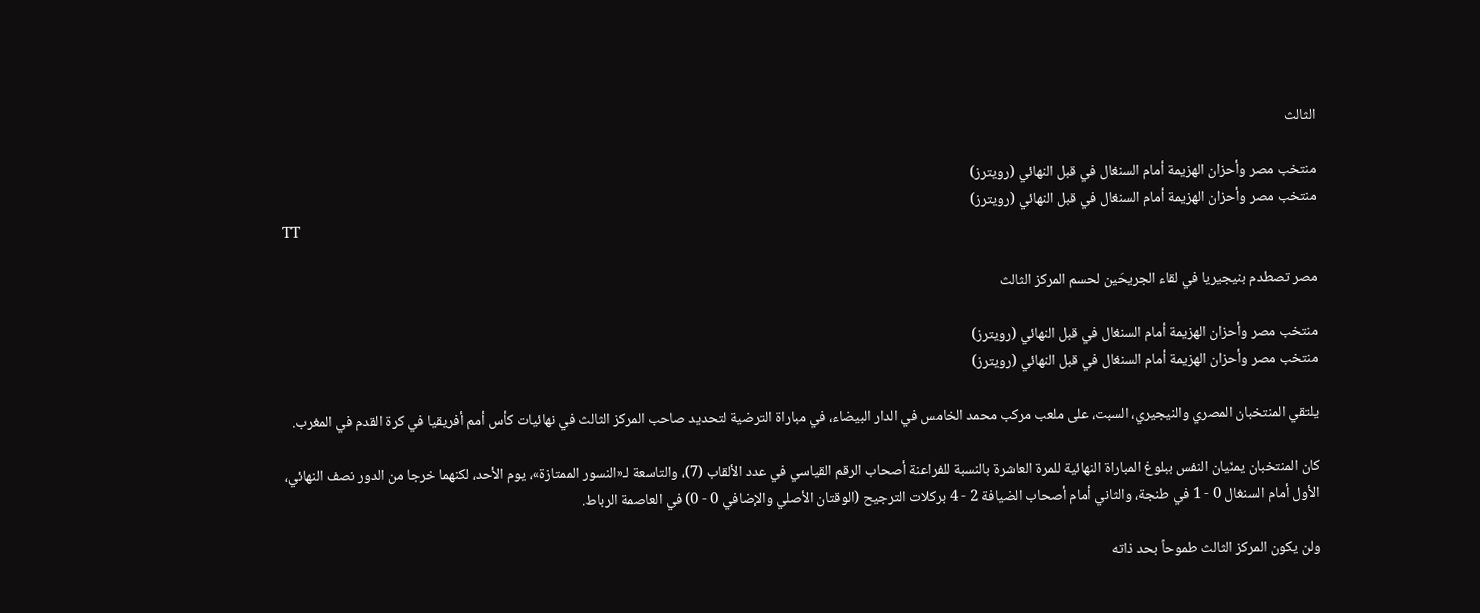الثالث

منتخب مصر وأحزان الهزيمة أمام السنغال في قبل النهائي (رويترز)
منتخب مصر وأحزان الهزيمة أمام السنغال في قبل النهائي (رويترز)
TT

مصر تصطدم بنيجيريا في لقاء الجريحَين لحسم المركز الثالث

منتخب مصر وأحزان الهزيمة أمام السنغال في قبل النهائي (رويترز)
منتخب مصر وأحزان الهزيمة أمام السنغال في قبل النهائي (رويترز)

يلتقي المنتخبان المصري والنيجيري، السبت، على ملعب مركب محمد الخامس في الدار البيضاء، في مباراة الترضية لتحديد صاحب المركز الثالث في نهائيات كأس أمم أفريقيا في كرة القدم في المغرب.

كان المنتخبان يمنّيان النفس ببلوغ المباراة النهائية للمرة العاشرة بالنسبة للفراعنة أصحاب الرقم القياسي في عدد الألقاب (7)، والتاسعة لـ«النسور الممتازة»، يوم الأحد، لكنهما خرجا من الدور نصف النهائي، الأول أمام السنغال 0 - 1 في طنجة، والثاني أمام أصحاب الضيافة 2 - 4 بركلات الترجيح (الوقتان الأصلي والإضافي 0 - 0) في العاصمة الرباط.

ولن يكون المركز الثالث طموحاً بحد ذاته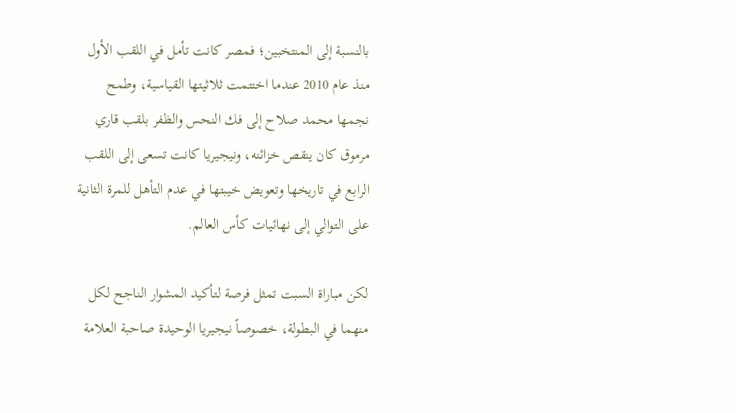بالنسبة إلى المنتخبين؛ فمصر كانت تأمل في اللقب الأول منذ عام 2010 عندما اختتمت ثلاثيتها القياسية، وطمح نجمها محمد صلاح إلى فك النحس والظفر بلقب قاري مرموق كان ينقص خزائنه، ونيجيريا كانت تسعى إلى اللقب الرابع في تاريخها وتعويض خيبتها في عدم التأهل للمرة الثانية على التوالي إلى نهائيات كأس العالم.

لكن مباراة السبت تمثل فرصة لتأكيد المشوار الناجح لكل منهما في البطولة، خصوصاً نيجيريا الوحيدة صاحبة العلامة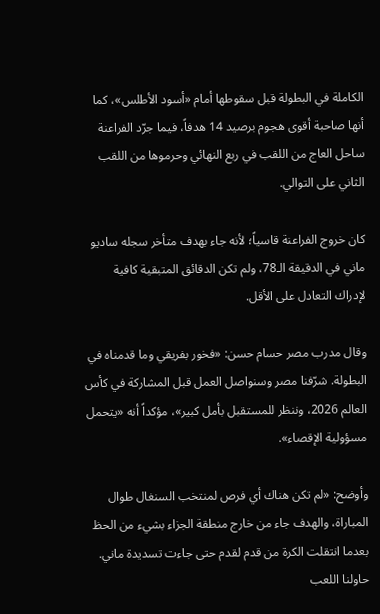الكاملة في البطولة قبل سقوطها أمام «أسود الأطلس»، كما أنها صاحبة أقوى هجوم برصيد 14 هدفاً، فيما جرّد الفراعنة ساحل العاج من اللقب في ربع النهائي وحرموها من اللقب الثاني على التوالي.

كان خروج الفراعنة قاسياً؛ لأنه جاء بهدف متأخر سجله ساديو ماني في الدقيقة الـ78، ولم تكن الدقائق المتبقية كافية لإدراك التعادل على الأقل.

وقال مدرب مصر حسام حسن: «فخور بفريقي وما قدمناه في البطولة. شرّفنا مصر وسنواصل العمل قبل المشاركة في كأس العالم 2026، وننظر للمستقبل بأمل كبير»، مؤكداً أنه «يتحمل مسؤولية الإقصاء».

وأوضح: «لم تكن هناك أي فرص لمنتخب السنغال طوال المباراة، والهدف جاء من خارج منطقة الجزاء بشيء من الحظ بعدما انتقلت الكرة من قدم لقدم حتى جاءت تسديدة ماني. حاولنا اللعب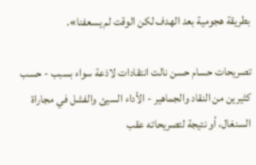بطريقة هجومية بعد الهدف لكن الوقت لم يسعفنا».

تصريحات حسام حسن نالت انتقادات لاذعة سواء بسبب - حسب كثيرين من النقاد والجماهير - الأداء السيئ والفشل في مجاراة السنغال، أو نتيجة لتصريحاته عقب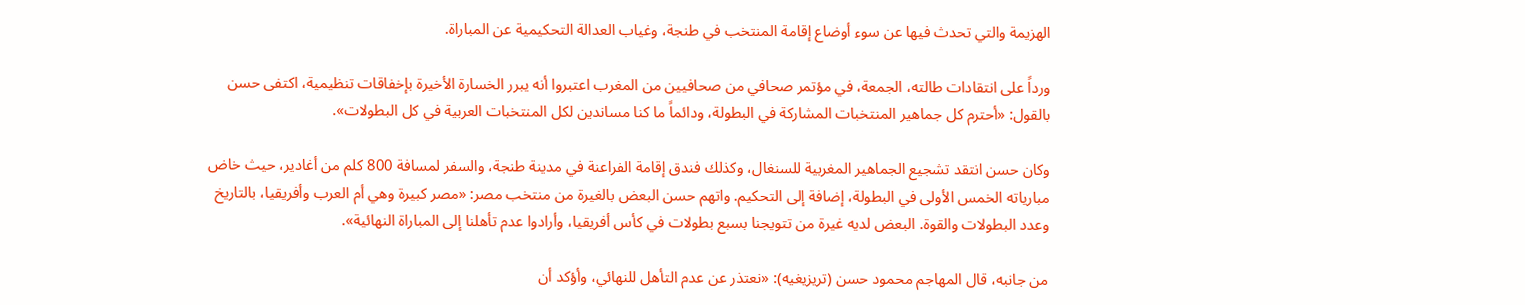الهزيمة والتي تحدث فيها عن سوء أوضاع إقامة المنتخب في طنجة، وغياب العدالة التحكيمية عن المباراة.

ورداً على انتقادات طالته، الجمعة، في مؤتمر صحافي من صحافيين من المغرب اعتبروا أنه يبرر الخسارة الأخيرة بإخفاقات تنظيمية، اكتفى حسن بالقول: «أحترم كل جماهير المنتخبات المشاركة في البطولة، ودائماً ما كنا مساندين لكل المنتخبات العربية في كل البطولات».

وكان حسن انتقد تشجيع الجماهير المغربية للسنغال، وكذلك فندق إقامة الفراعنة في مدينة طنجة، والسفر لمسافة 800 كلم من أغادير، حيث خاض مبارياته الخمس الأولى في البطولة، إضافة إلى التحكيم. واتهم حسن البعض بالغيرة من منتخب مصر: «مصر كبيرة وهي أم العرب وأفريقيا، بالتاريخ وعدد البطولات والقوة. البعض لديه غيرة من تتويجنا بسبع بطولات في كأس أفريقيا، وأرادوا عدم تأهلنا إلى المباراة النهائية».

من جانبه، قال المهاجم محمود حسن (تريزيغيه): «نعتذر عن عدم التأهل للنهائي، وأؤكد أن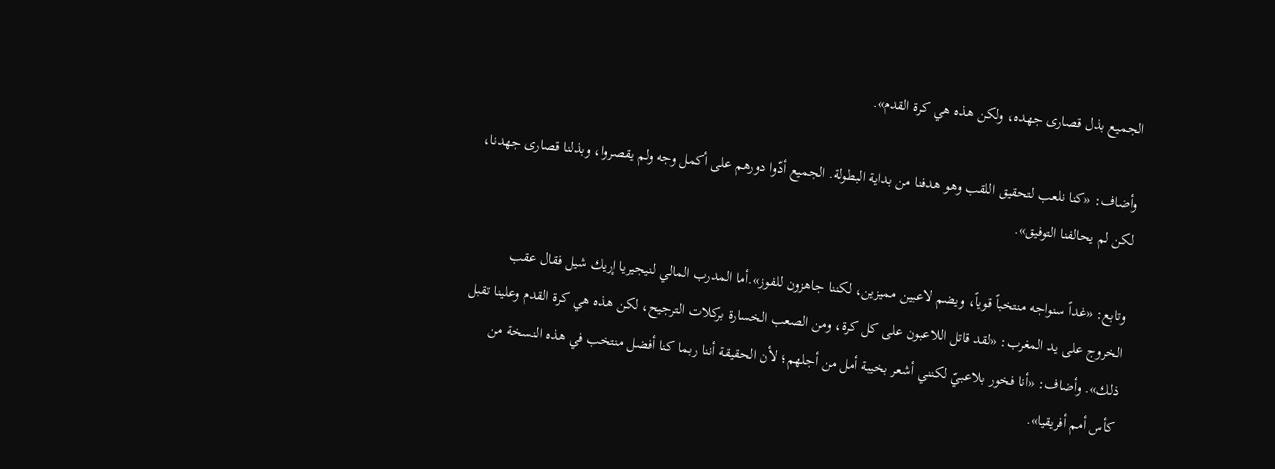الجميع بذل قصارى جهده، ولكن هذه هي كرة القدم».

وأضاف: «كنا نلعب لتحقيق اللقب وهو هدفنا من بداية البطولة. الجميع أدّوا دورهم على أكمل وجه ولم يقصروا، وبذلنا قصارى جهدنا، لكن لم يحالفنا التوفيق».

وتابع: «غداً سنواجه منتخباً قوياً، ويضم لاعبين مميزين، لكننا جاهزون للفوز».أما المدرب المالي لنيجيريا إريك شيل فقال عقب الخروج على يد المغرب: «لقد قاتل اللاعبون على كل كرة، ومن الصعب الخسارة بركلات الترجيح، لكن هذه هي كرة القدم وعلينا تقبل ذلك». وأضاف: «أنا فخور بلاعبيّ لكنني أشعر بخيبة أمل من أجلهم؛ لأن الحقيقة أننا ربما كنا أفضل منتخب في هذه النسخة من كأس أمم أفريقيا».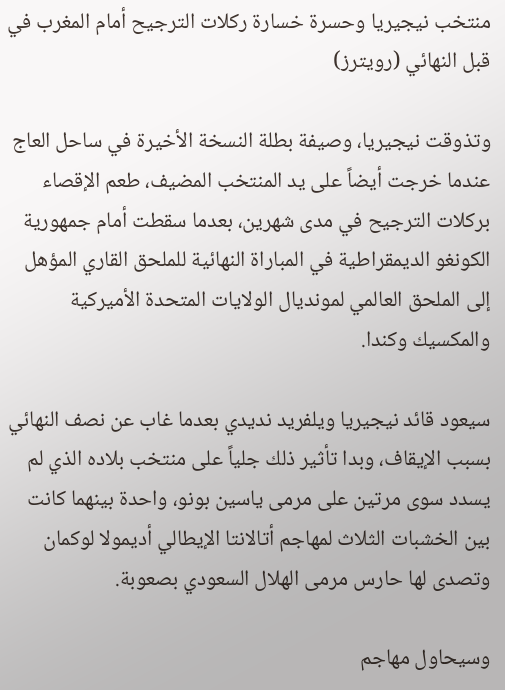منتخب نيجيريا وحسرة خسارة ركلات الترجيح أمام المغرب في قبل النهائي (رويترز)

وتذوقت نيجيريا، وصيفة بطلة النسخة الأخيرة في ساحل العاج عندما خرجت أيضاً على يد المنتخب المضيف، طعم الإقصاء بركلات الترجيح في مدى شهرين، بعدما سقطت أمام جمهورية الكونغو الديمقراطية في المباراة النهائية للملحق القاري المؤهل إلى الملحق العالمي لمونديال الولايات المتحدة الأميركية والمكسيك وكندا.

سيعود قائد نيجيريا ويلفريد نديدي بعدما غاب عن نصف النهائي بسبب الإيقاف، وبدا تأثير ذلك جلياً على منتخب بلاده الذي لم يسدد سوى مرتين على مرمى ياسين بونو، واحدة بينهما كانت بين الخشبات الثلاث لمهاجم أتالانتا الإيطالي أديمولا لوكمان وتصدى لها حارس مرمى الهلال السعودي بصعوبة.

وسيحاول مهاجم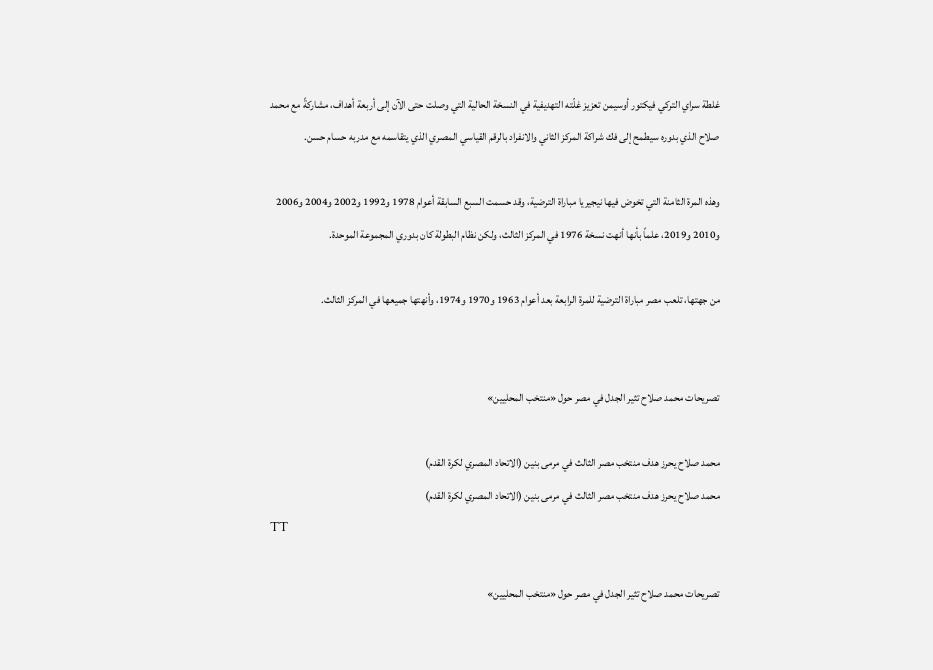غلطة سراي التركي فيكتور أوسيمن تعزيز غلّته التهديفية في النسخة الحالية التي وصلت حتى الآن إلى أربعة أهداف، مشاركةً مع محمد صلاح الذي بدوره سيطمح إلى فك شراكة المركز الثاني والانفراد بالرقم القياسي المصري الذي يتقاسمه مع مدربه حسام حسن.

وهذه المرة الثامنة التي تخوض فيها نيجيريا مباراة الترضية، وقد حسمت السبع السابقة أعوام 1978 و1992 و2002 و2004 و2006 و2010 و2019، علماً بأنها أنهت نسخة 1976 في المركز الثالث، ولكن نظام البطولة كان بدوري المجموعة الموحدة.

من جهتها، تلعب مصر مباراة الترضية للمرة الرابعة بعد أعوام 1963 و1970 و1974، وأنهتها جميعها في المركز الثالث.


تصريحات محمد صلاح تثير الجدل في مصر حول «منتخب المحليين»

محمد صلاح يحرز هدف منتخب مصر الثالث في مرمى بنين (الاتحاد المصري لكرة القدم)
محمد صلاح يحرز هدف منتخب مصر الثالث في مرمى بنين (الاتحاد المصري لكرة القدم)
TT

تصريحات محمد صلاح تثير الجدل في مصر حول «منتخب المحليين»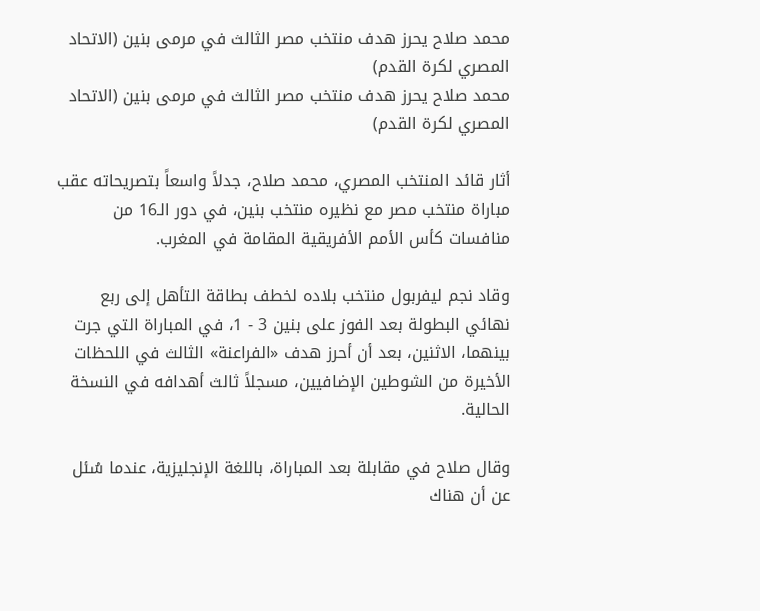محمد صلاح يحرز هدف منتخب مصر الثالث في مرمى بنين (الاتحاد المصري لكرة القدم)
محمد صلاح يحرز هدف منتخب مصر الثالث في مرمى بنين (الاتحاد المصري لكرة القدم)

أثار قائد المنتخب المصري، محمد صلاح، جدلاً واسعاً بتصريحاته عقب مباراة منتخب مصر مع نظيره منتخب بنين، في دور الـ16 من منافسات كأس الأمم الأفريقية المقامة في المغرب.

وقاد نجم ليفربول منتخب بلاده لخطف بطاقة التأهل إلى ربع نهائي البطولة بعد الفوز على بنين 3 - 1، في المباراة التي جرت بينهما، الاثنين، بعد أن أحرز هدف «الفراعنة» الثالث في اللحظات الأخيرة من الشوطين الإضافيين، مسجلاً ثالث أهدافه في النسخة الحالية.

وقال صلاح في مقابلة بعد المباراة، باللغة الإنجليزية، عندما سُئل عن أن هناك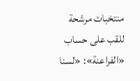منتخبات مرشحة للقب على حساب «الفراعنة»: «لسنا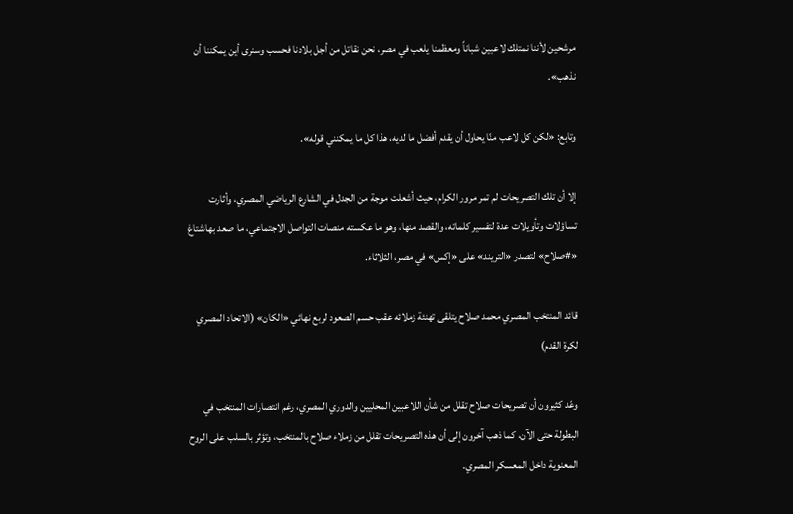مرشحين لأننا نمتلك لاعبين شباناً ومعظمنا يلعب في مصر، نحن نقاتل من أجل بلادنا فحسب وسنرى أين يمكننا أن نذهب».

وتابع: «لكن كل لاعب منّا يحاول أن يقدم أفضل ما لديه، هذا كل ما يمكنني قوله».

إلا أن تلك التصريحات لم تمر مرور الكرام، حيث أشعلت موجة من الجدل في الشارع الرياضي المصري، وأثارت تساؤلات وتأويلات عدة لتفسير كلماته، والقصد منها، وهو ما عكسته منصات التواصل الاجتماعي، ما صعد بهاشتاغ «#صلاح» لتصدر «التريند» على «إكس» في مصر، الثلاثاء.

قائد المنتخب المصري محمد صلاح يتلقى تهنئة زملائه عقب حسم الصعود لربع نهائي «الكان» (الاتحاد المصري لكرة القدم)

وعّد كثيرون أن تصريحات صلاح تقلل من شأن اللاعبين المحليين والدوري المصري، رغم انتصارات المنتخب في البطولة حتى الآن، كما ذهب آخرون إلى أن هذه التصريحات تقلل من زملاء صلاح بالمنتخب، وتؤثر بالسلب على الروح المعنوية داخل المعسكر المصري.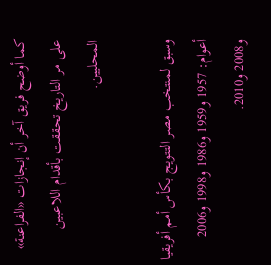كما أوضح فريق آخر أن إنجازات «الفراعنة» على مر التاريخ تحققت بأقدام اللاعبين المحليين.

وسبق لمنتخب مصر التتويج بكأس أمم أفريقيا أعوام: 1957 و1959 و1986 و1998 و2006 و2008 و2010.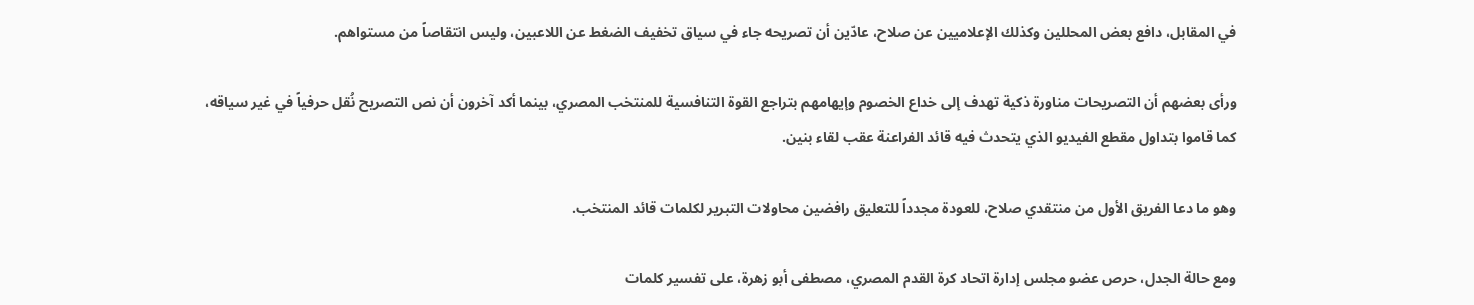في المقابل، دافع بعض المحللين وكذلك الإعلاميين عن صلاح، عادّين أن تصريحه جاء في سياق تخفيف الضغط عن اللاعبين، وليس انتقاصاً من مستواهم.

ورأى بعضهم أن التصريحات مناورة ذكية تهدف إلى خداع الخصوم وإيهامهم بتراجع القوة التنافسية للمنتخب المصري، بينما أكد آخرون أن نص التصريح نُقل حرفياً في غير سياقه، كما قاموا بتداول مقطع الفيديو الذي يتحدث فيه قائد الفراعنة عقب لقاء بنين.

وهو ما دعا الفريق الأول من منتقدي صلاح، للعودة مجدداً للتعليق رافضين محاولات التبرير لكلمات قائد المنتخب.

ومع حالة الجدل، حرص عضو مجلس إدارة اتحاد كرة القدم المصري، مصطفى أبو زهرة، على تفسير كلمات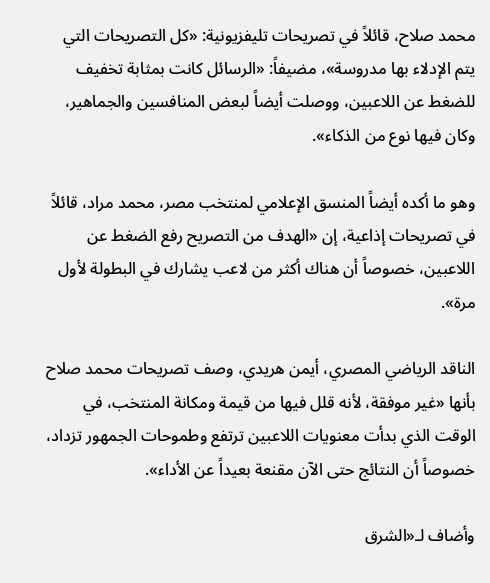محمد صلاح، قائلاً في تصريحات تليفزيونية: «كل التصريحات التي يتم الإدلاء بها مدروسة»، مضيفاً: «الرسائل كانت بمثابة تخفيف للضغط عن اللاعبين، ووصلت أيضاً لبعض المنافسين والجماهير، وكان فيها نوع من الذكاء».

وهو ما أكده أيضاً المنسق الإعلامي لمنتخب مصر، محمد مراد، قائلاً في تصريحات إذاعية، إن «الهدف من التصريح رفع الضغط عن اللاعبين، خصوصاً أن هناك أكثر من لاعب يشارك في البطولة لأول مرة».

الناقد الرياضي المصري، أيمن هريدي، وصف تصريحات محمد صلاح بأنها «غير موفقة، لأنه قلل فيها من قيمة ومكانة المنتخب، في الوقت الذي بدأت معنويات اللاعبين ترتفع وطموحات الجمهور تزداد، خصوصاً أن النتائج حتى الآن مقنعة بعيداً عن الأداء».

وأضاف لـ«الشرق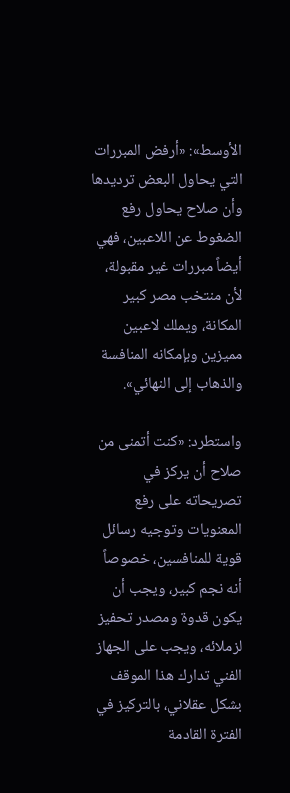الأوسط»: «أرفض المبررات التي يحاول البعض ترديدها وأن صلاح يحاول رفع الضغوط عن اللاعبين، فهي أيضاً مبررات غير مقبولة، لأن منتخب مصر كبير المكانة، ويملك لاعبين مميزين وبإمكانه المنافسة والذهاب إلى النهائي».

واستطرد: «كنت أتمنى من صلاح أن يركز في تصريحاته على رفع المعنويات وتوجيه رسائل قوية للمنافسين، خصوصاً أنه نجم كبير، ويجب أن يكون قدوة ومصدر تحفيز لزملائه، ويجب على الجهاز الفني تدارك هذا الموقف بشكل عقلاني، بالتركيز في الفترة القادمة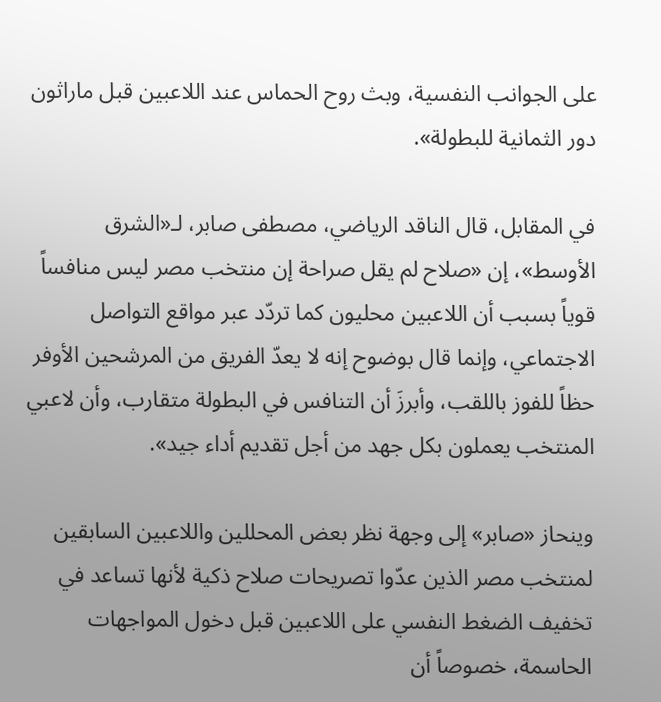على الجوانب النفسية، وبث روح الحماس عند اللاعبين قبل ماراثون دور الثمانية للبطولة».

في المقابل، قال الناقد الرياضي، مصطفى صابر، لـ«الشرق الأوسط»، إن «صلاح لم يقل صراحة إن منتخب مصر ليس منافساً قوياً بسبب أن اللاعبين محليون كما تردّد عبر مواقع التواصل الاجتماعي، وإنما قال بوضوح إنه لا يعدّ الفريق من المرشحين الأوفر حظاً للفوز باللقب، وأبرزَ أن التنافس في البطولة متقارب، وأن لاعبي المنتخب يعملون بكل جهد من أجل تقديم أداء جيد».

وينحاز «صابر» إلى وجهة نظر بعض المحللين واللاعبين السابقين لمنتخب مصر الذين عدّوا تصريحات صلاح ذكية لأنها تساعد في تخفيف الضغط النفسي على اللاعبين قبل دخول المواجهات الحاسمة، خصوصاً أن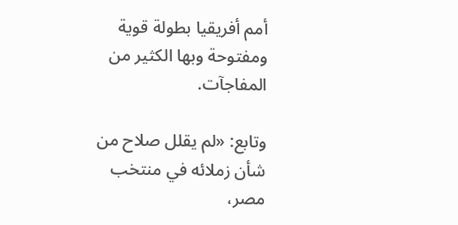أمم أفريقيا بطولة قوية ومفتوحة وبها الكثير من المفاجآت.

وتابع: «لم يقلل صلاح من شأن زملائه في منتخب مصر،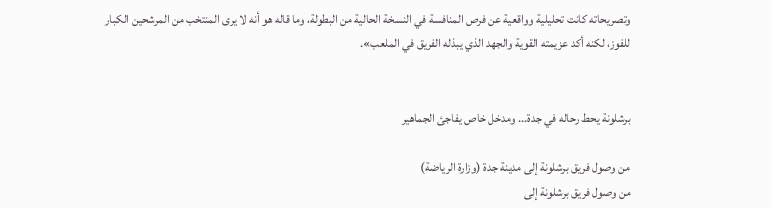وتصريحاته كانت تحليلية وواقعية عن فرص المنافسة في النسخة الحالية من البطولة، وما قاله هو أنه لا يرى المنتخب من المرشحين الكبار للفوز، لكنه أكد عزيمته القوية والجهد الذي يبذله الفريق في الملعب».


برشلونة يحط رحاله في جدة... ومدخل خاص يفاجئ الجماهير

من وصول فريق برشلونة إلى مدينة جدة (وزارة الرياضة)
من وصول فريق برشلونة إلى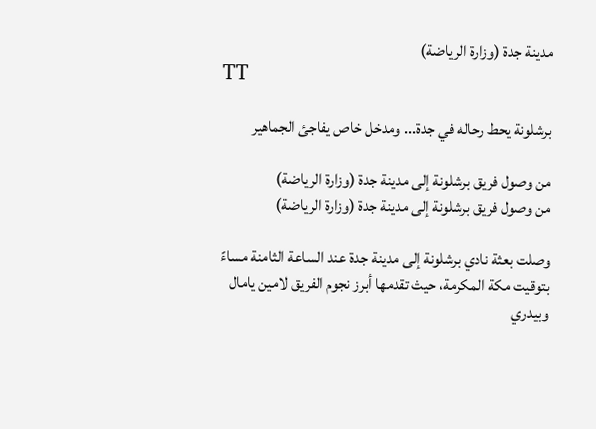مدينة جدة (وزارة الرياضة)
TT

برشلونة يحط رحاله في جدة... ومدخل خاص يفاجئ الجماهير

من وصول فريق برشلونة إلى مدينة جدة (وزارة الرياضة)
من وصول فريق برشلونة إلى مدينة جدة (وزارة الرياضة)

وصلت بعثة نادي برشلونة إلى مدينة جدة عند الساعة الثامنة مساءً بتوقيت مكة المكرمة، حيث تقدمها أبرز نجوم الفريق لامين يامال وبيدري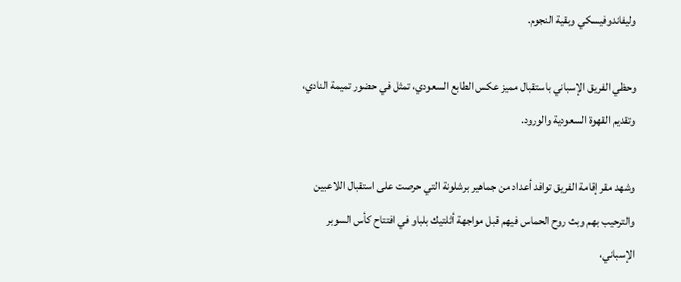وليفاندوفيسكي وبقية النجوم.

وحظي الفريق الإسباني باستقبال مميز عكس الطابع السعودي، تمثل في حضور تميمة النادي، وتقديم القهوة السعودية والورود.

وشهد مقر إقامة الفريق توافد أعداد من جماهير برشلونة التي حرصت على استقبال اللاعبين والترحيب بهم وبث روح الحماس فيهم قبل مواجهة أثلتيك بلباو في افتتاح كأس السوبر الإسباني،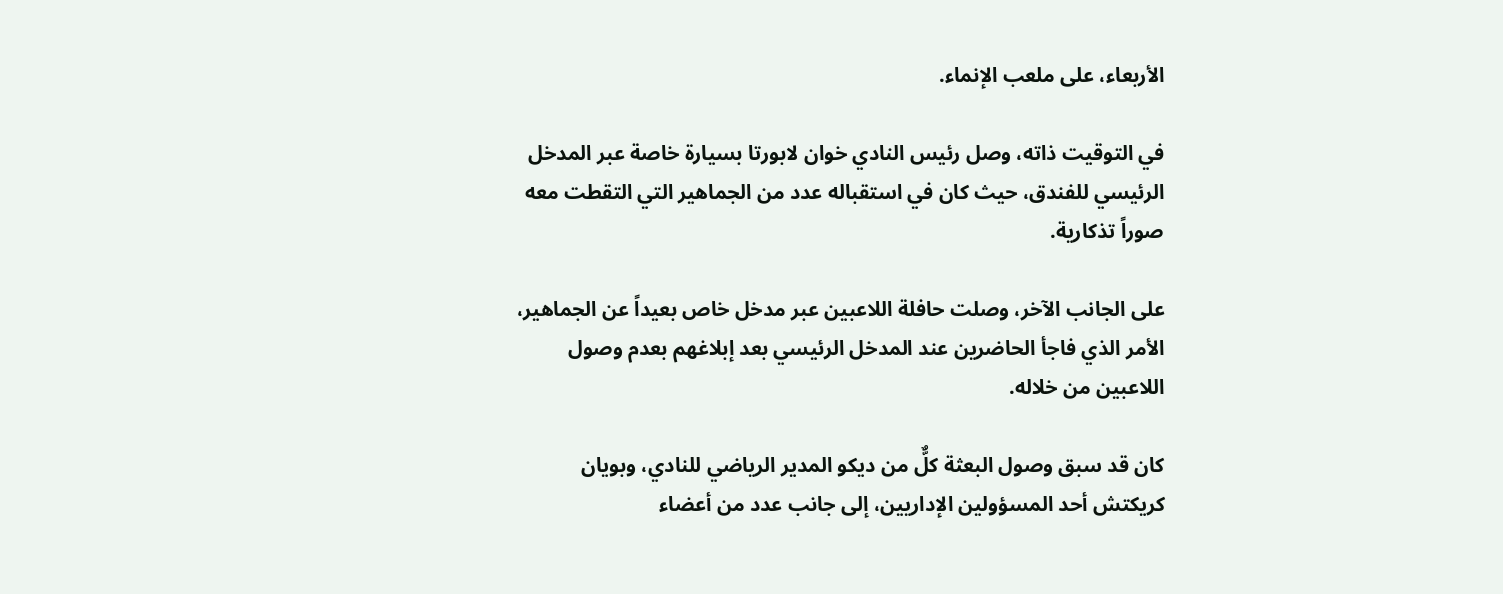الأربعاء، على ملعب الإنماء.

في التوقيت ذاته، وصل رئيس النادي خوان لابورتا بسيارة خاصة عبر المدخل الرئيسي للفندق، حيث كان في استقباله عدد من الجماهير التي التقطت معه صوراً تذكارية.

على الجانب الآخر، وصلت حافلة اللاعبين عبر مدخل خاص بعيداً عن الجماهير، الأمر الذي فاجأ الحاضرين عند المدخل الرئيسي بعد إبلاغهم بعدم وصول اللاعبين من خلاله.

كان قد سبق وصول البعثة كلٌّ من ديكو المدير الرياضي للنادي، وبويان كريكتش أحد المسؤولين الإداريين، إلى جانب عدد من أعضاء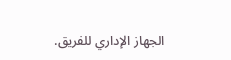الجهاز الإداري للفريق.